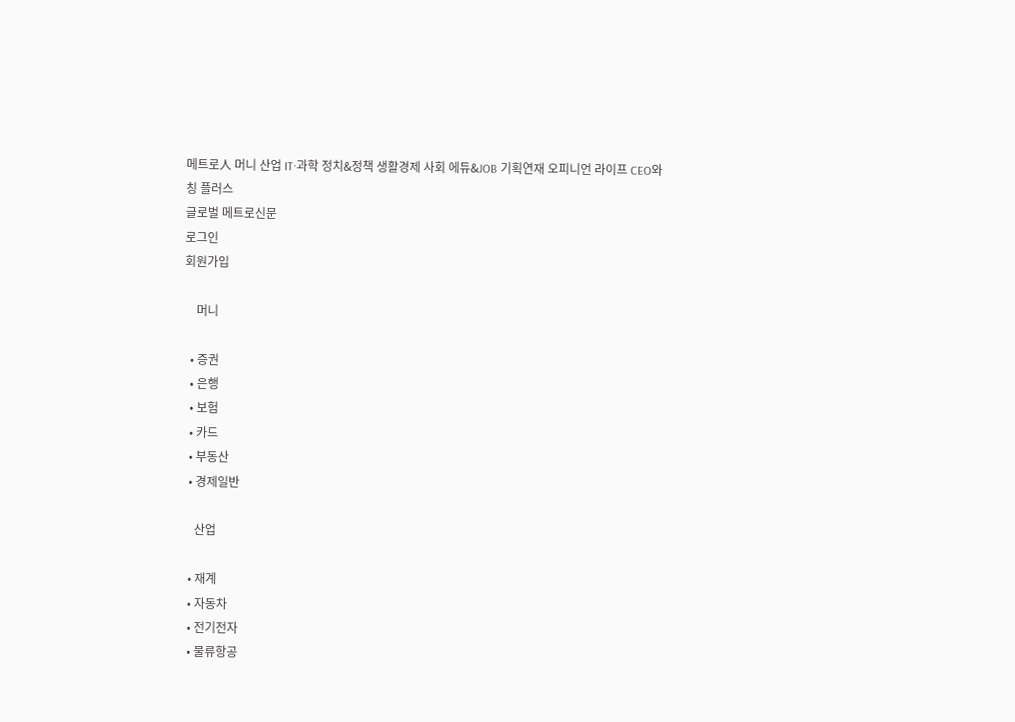메트로人 머니 산업 IT·과학 정치&정책 생활경제 사회 에듀&JOB 기획연재 오피니언 라이프 CEO와칭 플러스
글로벌 메트로신문
로그인
회원가입

    머니

  • 증권
  • 은행
  • 보험
  • 카드
  • 부동산
  • 경제일반

    산업

  • 재계
  • 자동차
  • 전기전자
  • 물류항공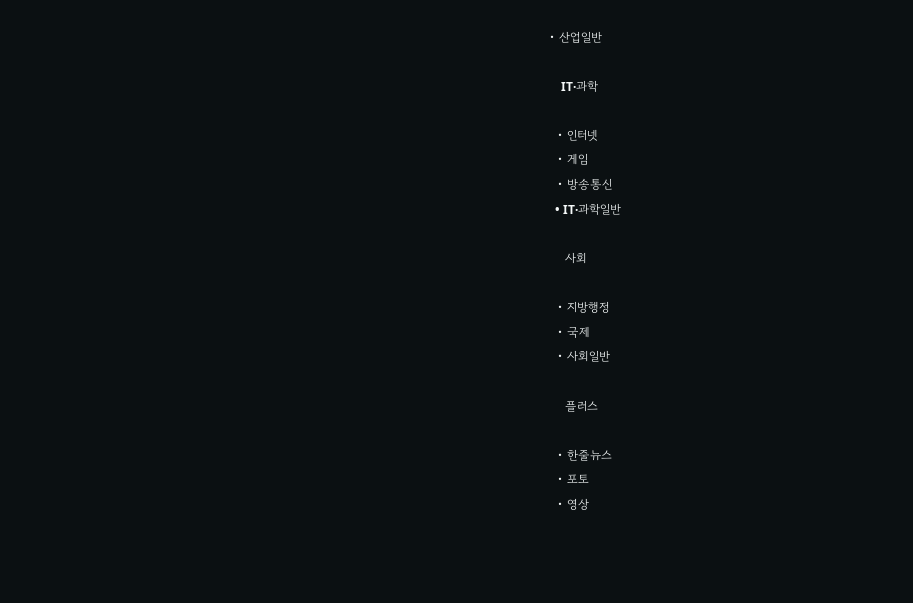• 산업일반

    IT·과학

  • 인터넷
  • 게임
  • 방송통신
  • IT·과학일반

    사회

  • 지방행정
  • 국제
  • 사회일반

    플러스

  • 한줄뉴스
  • 포토
  • 영상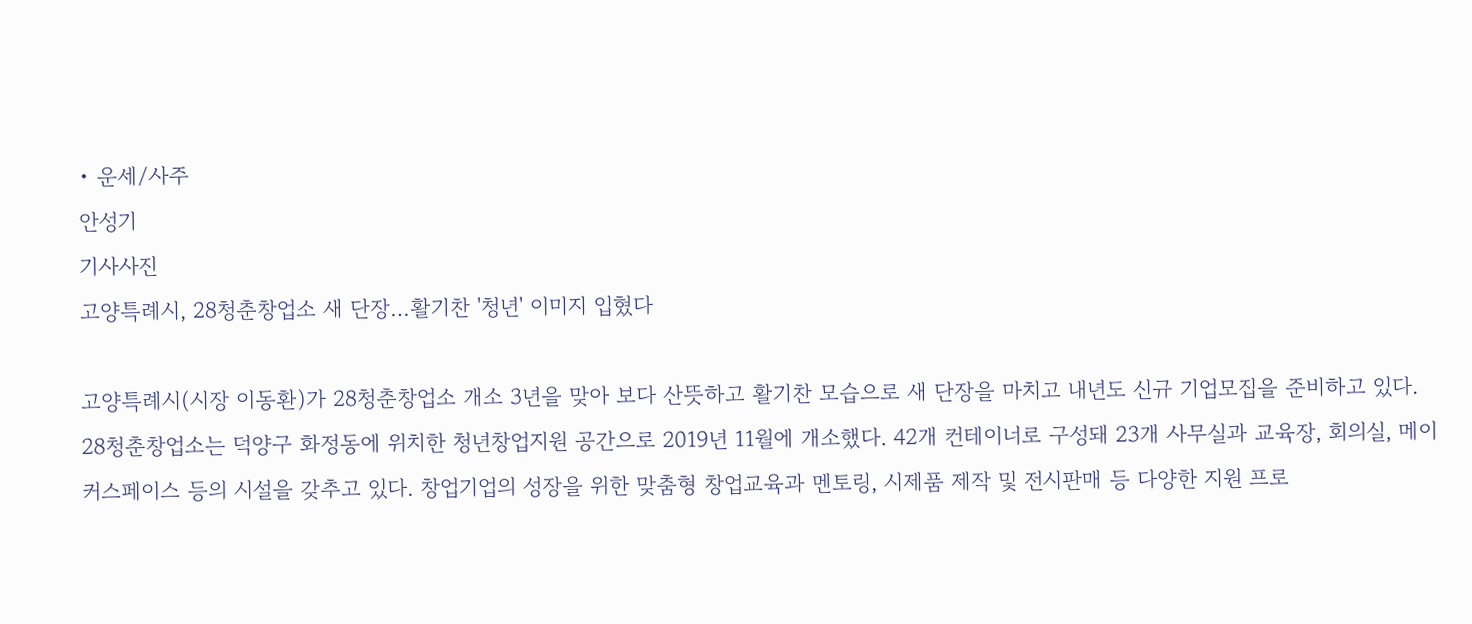• 운세/사주
안성기
기사사진
고양특례시, 28청춘창업소 새 단장…활기찬 '청년' 이미지 입혔다

고양특례시(시장 이동환)가 28청춘창업소 개소 3년을 맞아 보다 산뜻하고 활기찬 모습으로 새 단장을 마치고 내년도 신규 기업모집을 준비하고 있다. 28청춘창업소는 덕양구 화정동에 위치한 청년창업지원 공간으로 2019년 11월에 개소했다. 42개 컨테이너로 구성돼 23개 사무실과 교육장, 회의실, 메이커스페이스 등의 시설을 갖추고 있다. 창업기업의 성장을 위한 맞춤형 창업교육과 멘토링, 시제품 제작 및 전시판매 등 다양한 지원 프로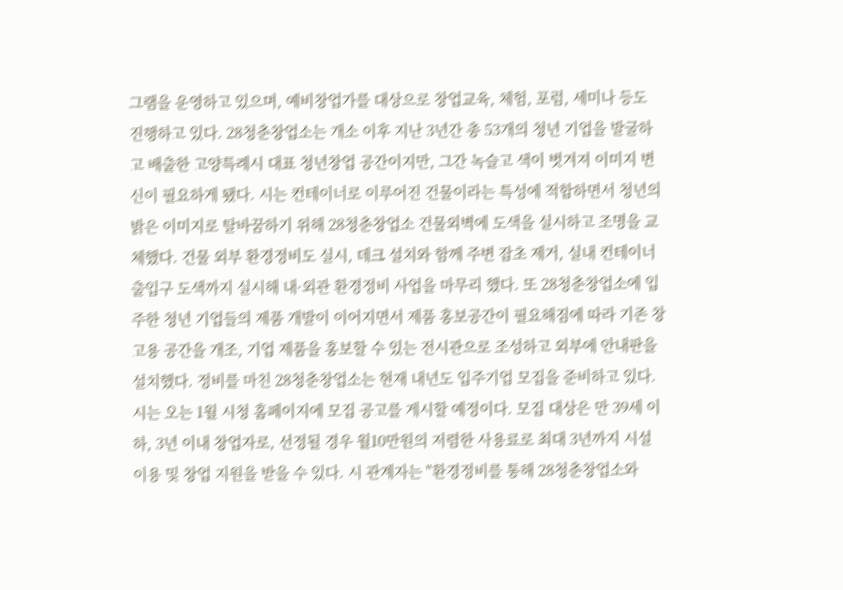그램을 운영하고 있으며, 예비창업가를 대상으로 창업교육, 체험, 포럼, 세미나 등도 진행하고 있다. 28청춘창업소는 개소 이후 지난 3년간 총 53개의 청년 기업을 발굴하고 배출한 고양특례시 대표 청년창업 공간이지만, 그간 녹슬고 색이 벗겨져 이미지 변신이 필요하게 됐다. 시는 컨테이너로 이루어진 건물이라는 특성에 적합하면서 청년의 밝은 이미지로 탈바꿈하기 위해 28청춘창업소 건물외벽에 도색을 실시하고 조명을 교체했다. 건물 외부 환경정비도 실시, 데크 설치와 함께 주변 잡초 제거, 실내 컨테이너 출입구 도색까지 실시해 내·외관 환경정비 사업을 마무리 했다. 또 28청춘창업소에 입주한 청년 기업들의 제품 개발이 이어지면서 제품 홍보공간이 필요해짐에 따라 기존 창고용 공간을 개조, 기업 제품을 홍보할 수 있는 전시관으로 조성하고 외부에 안내판을 설치했다. 정비를 마친 28청춘창업소는 현재 내년도 입주기업 모집을 준비하고 있다. 시는 오는 1월 시청 홈페이지에 모집 공고를 게시할 예정이다. 모집 대상은 만 39세 이하, 3년 이내 창업자로, 선정될 경우 월10만원의 저렴한 사용료로 최대 3년까지 시설 이용 및 창업 지원을 받을 수 있다. 시 관계자는 "환경정비를 통해 28청춘창업소와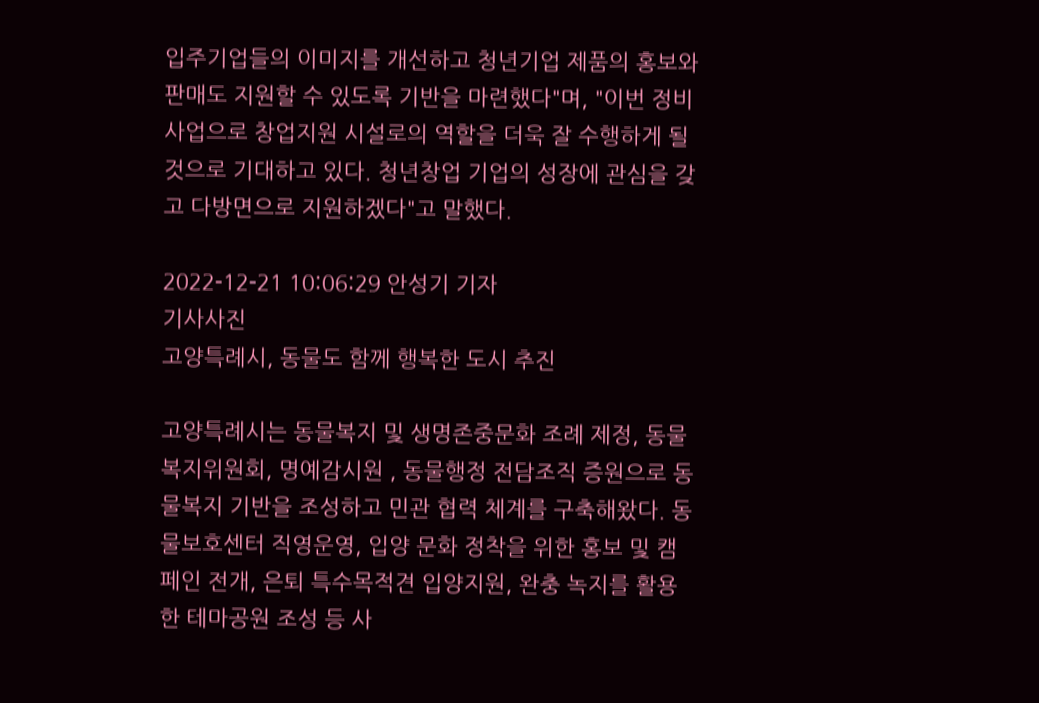입주기업들의 이미지를 개선하고 청년기업 제품의 홍보와 판매도 지원할 수 있도록 기반을 마련했다"며, "이번 정비 사업으로 창업지원 시설로의 역할을 더욱 잘 수행하게 될 것으로 기대하고 있다. 청년창업 기업의 성장에 관심을 갖고 다방면으로 지원하겠다"고 말했다.

2022-12-21 10:06:29 안성기 기자
기사사진
고양특례시, 동물도 함께 행복한 도시 추진

고양특례시는 동물복지 및 생명존중문화 조례 제정, 동물복지위원회, 명예감시원 , 동물행정 전담조직 증원으로 동물복지 기반을 조성하고 민관 협력 체계를 구축해왔다. 동물보호센터 직영운영, 입양 문화 정착을 위한 홍보 및 캠페인 전개, 은퇴 특수목적견 입양지원, 완충 녹지를 활용한 테마공원 조성 등 사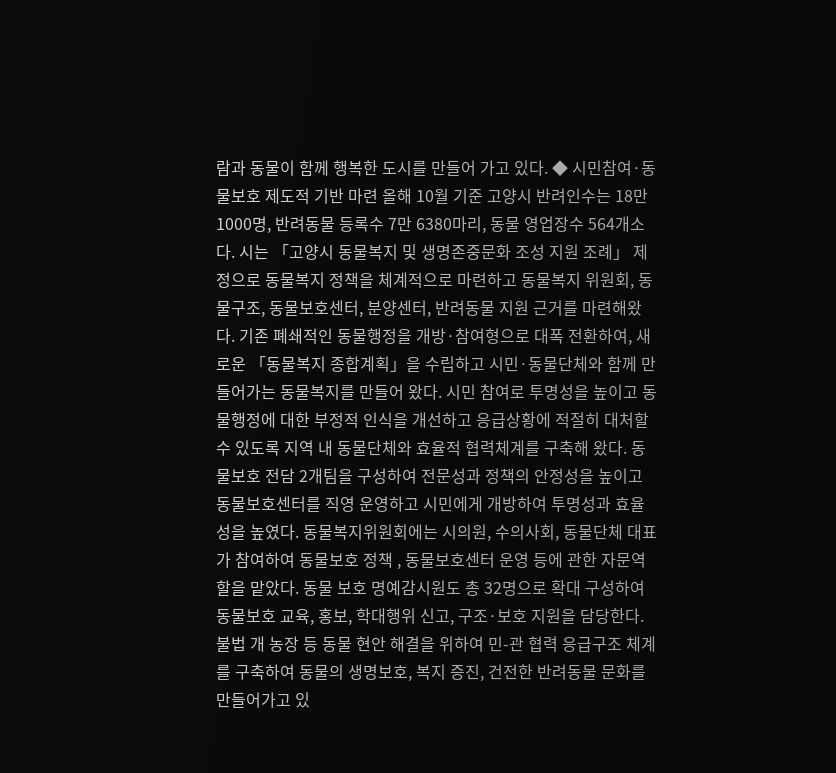람과 동물이 함께 행복한 도시를 만들어 가고 있다. ◆ 시민참여·동물보호 제도적 기반 마련 올해 10월 기준 고양시 반려인수는 18만 1000명, 반려동물 등록수 7만 6380마리, 동물 영업장수 564개소다. 시는 「고양시 동물복지 및 생명존중문화 조성 지원 조례」 제정으로 동물복지 정책을 체계적으로 마련하고 동물복지 위원회, 동물구조, 동물보호센터, 분양센터, 반려동물 지원 근거를 마련해왔다. 기존 폐쇄적인 동물행정을 개방·참여형으로 대폭 전환하여, 새로운 「동물복지 종합계획」을 수립하고 시민·동물단체와 함께 만들어가는 동물복지를 만들어 왔다. 시민 참여로 투명성을 높이고 동물행정에 대한 부정적 인식을 개선하고 응급상황에 적절히 대처할 수 있도록 지역 내 동물단체와 효율적 협력체계를 구축해 왔다. 동물보호 전담 2개팀을 구성하여 전문성과 정책의 안정성을 높이고 동물보호센터를 직영 운영하고 시민에게 개방하여 투명성과 효율성을 높였다. 동물복지위원회에는 시의원, 수의사회, 동물단체 대표가 참여하여 동물보호 정책 , 동물보호센터 운영 등에 관한 자문역할을 맡았다. 동물 보호 명예감시원도 총 32명으로 확대 구성하여 동물보호 교육, 홍보, 학대행위 신고, 구조·보호 지원을 담당한다. 불법 개 농장 등 동물 현안 해결을 위하여 민-관 협력 응급구조 체계를 구축하여 동물의 생명보호, 복지 증진, 건전한 반려동물 문화를 만들어가고 있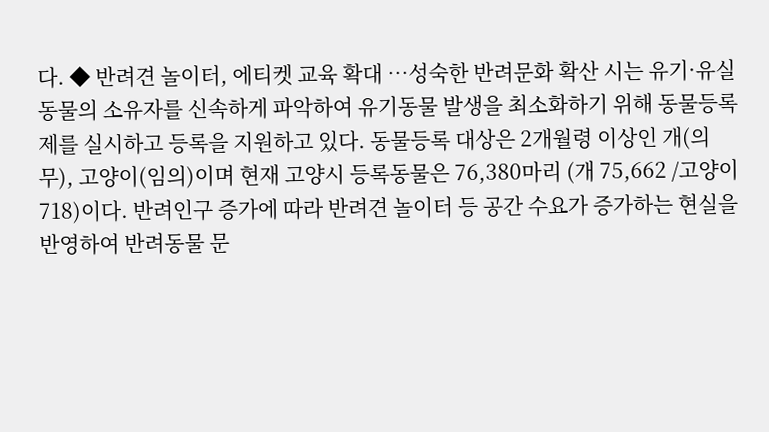다. ◆ 반려견 놀이터, 에티켓 교육 확대 …성숙한 반려문화 확산 시는 유기·유실 동물의 소유자를 신속하게 파악하여 유기동물 발생을 최소화하기 위해 동물등록제를 실시하고 등록을 지원하고 있다. 동물등록 대상은 2개월령 이상인 개(의무), 고양이(임의)이며 현재 고양시 등록동물은 76,380마리 (개 75,662 /고양이 718)이다. 반려인구 증가에 따라 반려견 놀이터 등 공간 수요가 증가하는 현실을 반영하여 반려동물 문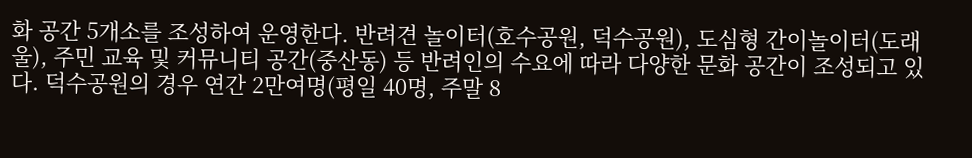화 공간 5개소를 조성하여 운영한다. 반려견 놀이터(호수공원, 덕수공원), 도심형 간이놀이터(도래울), 주민 교육 및 커뮤니티 공간(중산동) 등 반려인의 수요에 따라 다양한 문화 공간이 조성되고 있다. 덕수공원의 경우 연간 2만여명(평일 40명, 주말 8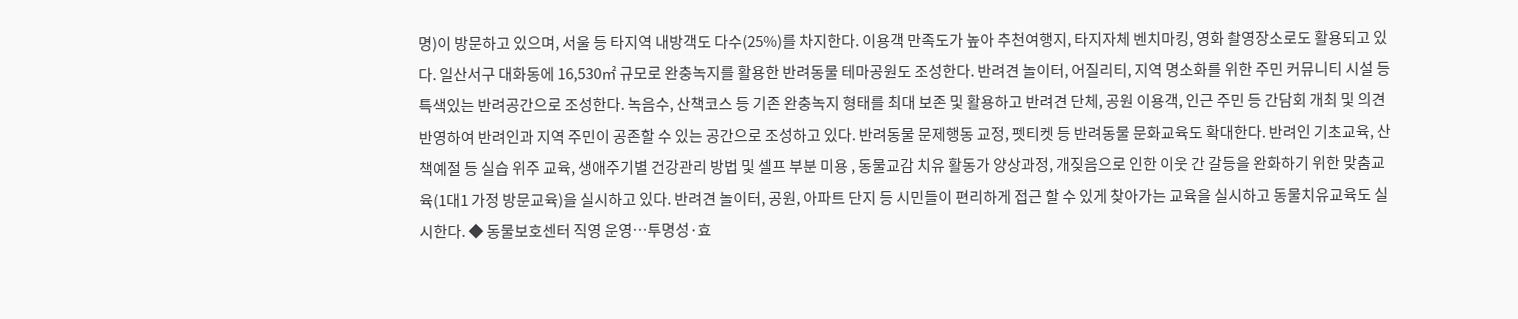명)이 방문하고 있으며, 서울 등 타지역 내방객도 다수(25%)를 차지한다. 이용객 만족도가 높아 추천여행지, 타지자체 벤치마킹, 영화 촬영장소로도 활용되고 있다. 일산서구 대화동에 16,530㎡ 규모로 완충녹지를 활용한 반려동물 테마공원도 조성한다. 반려견 놀이터, 어질리티, 지역 명소화를 위한 주민 커뮤니티 시설 등 특색있는 반려공간으로 조성한다. 녹음수, 산책코스 등 기존 완충녹지 형태를 최대 보존 및 활용하고 반려견 단체, 공원 이용객, 인근 주민 등 간담회 개최 및 의견 반영하여 반려인과 지역 주민이 공존할 수 있는 공간으로 조성하고 있다. 반려동물 문제행동 교정, 펫티켓 등 반려동물 문화교육도 확대한다. 반려인 기초교육, 산책예절 등 실습 위주 교육, 생애주기별 건강관리 방법 및 셀프 부분 미용 , 동물교감 치유 활동가 양상과정, 개짖음으로 인한 이웃 간 갈등을 완화하기 위한 맞춤교육(1대1 가정 방문교육)을 실시하고 있다. 반려견 놀이터, 공원, 아파트 단지 등 시민들이 편리하게 접근 할 수 있게 찾아가는 교육을 실시하고 동물치유교육도 실시한다. ◆ 동물보호센터 직영 운영…투명성·효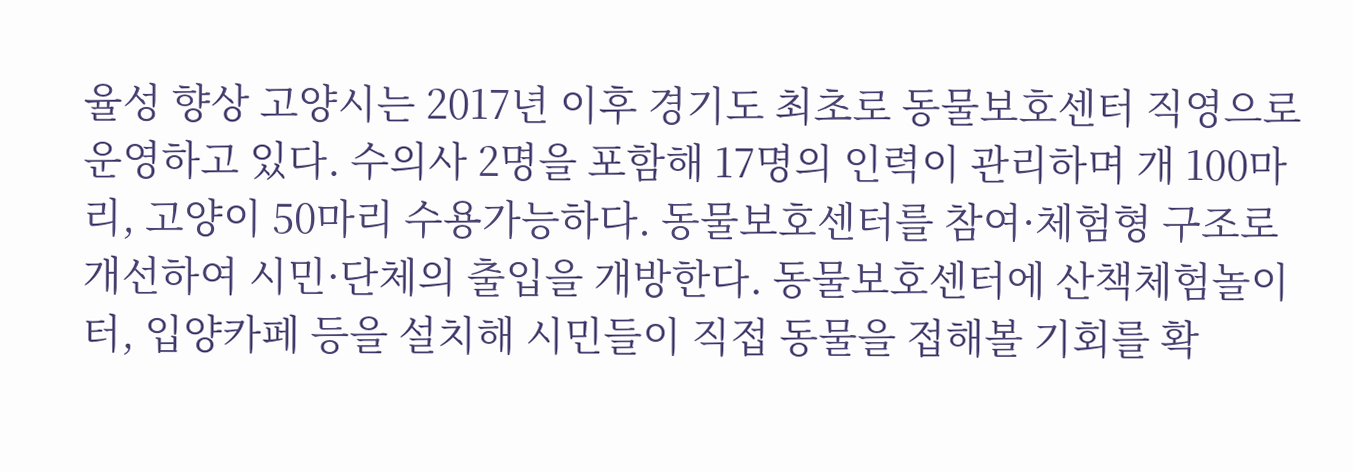율성 향상 고양시는 2017년 이후 경기도 최초로 동물보호센터 직영으로 운영하고 있다. 수의사 2명을 포함해 17명의 인력이 관리하며 개 100마리, 고양이 50마리 수용가능하다. 동물보호센터를 참여·체험형 구조로 개선하여 시민·단체의 출입을 개방한다. 동물보호센터에 산책체험놀이터, 입양카페 등을 설치해 시민들이 직접 동물을 접해볼 기회를 확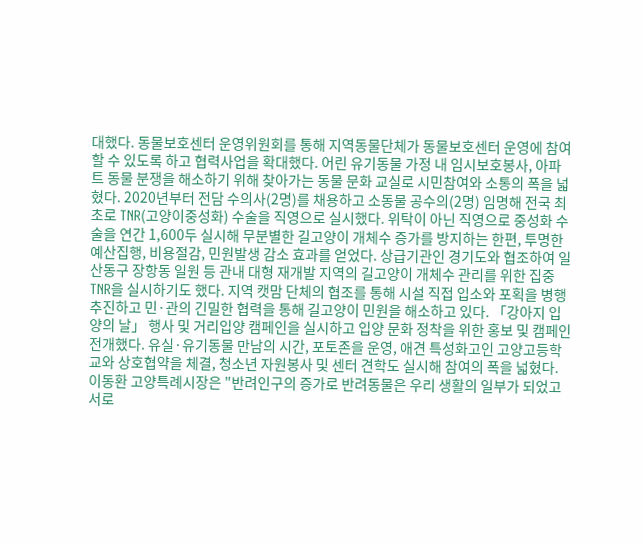대했다. 동물보호센터 운영위원회를 통해 지역동물단체가 동물보호센터 운영에 참여할 수 있도록 하고 협력사업을 확대했다. 어린 유기동물 가정 내 임시보호봉사, 아파트 동물 분쟁을 해소하기 위해 찾아가는 동물 문화 교실로 시민참여와 소통의 폭을 넓혔다. 2020년부터 전담 수의사(2명)를 채용하고 소동물 공수의(2명) 임명해 전국 최초로 TNR(고양이중성화) 수술을 직영으로 실시했다. 위탁이 아닌 직영으로 중성화 수술을 연간 1,600두 실시해 무분별한 길고양이 개체수 증가를 방지하는 한편, 투명한 예산집행, 비용절감, 민원발생 감소 효과를 얻었다. 상급기관인 경기도와 협조하여 일산동구 장항동 일원 등 관내 대형 재개발 지역의 길고양이 개체수 관리를 위한 집중 TNR을 실시하기도 했다. 지역 캣맘 단체의 협조를 통해 시설 직접 입소와 포획을 병행추진하고 민·관의 긴밀한 협력을 통해 길고양이 민원을 해소하고 있다. 「강아지 입양의 날」 행사 및 거리입양 캠페인을 실시하고 입양 문화 정착을 위한 홍보 및 캠페인 전개했다. 유실·유기동물 만남의 시간, 포토존을 운영, 애견 특성화고인 고양고등학교와 상호협약을 체결, 청소년 자원봉사 및 센터 견학도 실시해 참여의 폭을 넓혔다. 이동환 고양특례시장은 "반려인구의 증가로 반려동물은 우리 생활의 일부가 되었고 서로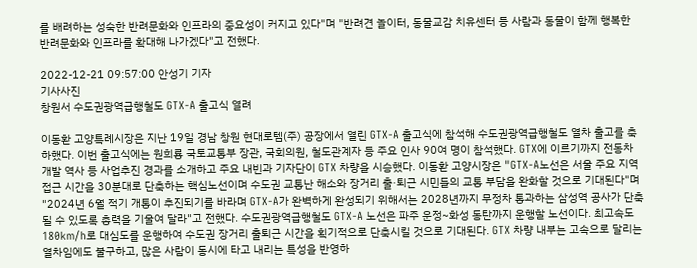를 배려하는 성숙한 반려문화와 인프라의 중요성이 커지고 있다"며 "반려견 놀이터, 동물교감 치유센터 등 사람과 동물이 함께 행복한 반려문화와 인프라를 확대해 나가겠다"고 전했다.

2022-12-21 09:57:00 안성기 기자
기사사진
창원서 수도권광역급행철도 GTX-A 출고식 열려

이동환 고양특례시장은 지난 19일 경남 창원 현대로템(주) 공장에서 열린 GTX-A 출고식에 참석해 수도권광역급행철도 열차 출고를 축하했다. 이번 출고식에는 원희룡 국토교통부 장관, 국회의원, 철도관계자 등 주요 인사 90여 명이 참석했다. GTX에 이르기까지 전동차 개발 역사 등 사업추진 경과를 소개하고 주요 내빈과 기자단이 GTX 차량을 시승했다. 이동환 고양시장은 "GTX-A노선은 서울 주요 지역 접근 시간을 30분대로 단축하는 핵심노선이며 수도권 교통난 해소와 장거리 출·퇴근 시민들의 교통 부담을 완화할 것으로 기대된다"며 "2024년 6월 적기 개통이 추진되기를 바라며 GTX-A가 완벽하게 완성되기 위해서는 2028년까지 무정차 통과하는 삼성역 공사가 단축될 수 있도록 총력을 기울여 달라"고 전했다. 수도권광역급행철도 GTX-A 노선은 파주 운정~화성 동탄까지 운행할 노선이다. 최고속도 180km/h로 대심도를 운행하여 수도권 장거리 출퇴근 시간을 획기적으로 단축시킬 것으로 기대된다. GTX 차량 내부는 고속으로 달리는 열차임에도 불구하고, 많은 사람이 동시에 타고 내리는 특성을 반영하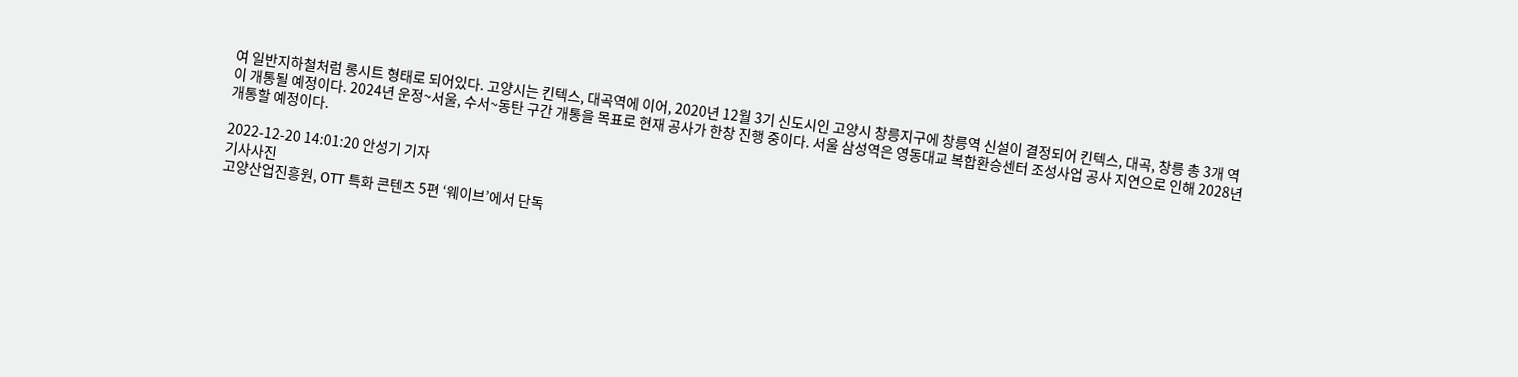여 일반지하철처럼 롱시트 형태로 되어있다. 고양시는 킨텍스, 대곡역에 이어, 2020년 12월 3기 신도시인 고양시 창릉지구에 창릉역 신설이 결정되어 킨텍스, 대곡, 창릉 총 3개 역이 개통될 예정이다. 2024년 운정~서울, 수서~동탄 구간 개통을 목표로 현재 공사가 한창 진행 중이다. 서울 삼성역은 영동대교 복합환승센터 조성사업 공사 지연으로 인해 2028년 개통할 예정이다.

2022-12-20 14:01:20 안성기 기자
기사사진
고양산업진흥원, OTT 특화 콘텐츠 5편 ‘웨이브’에서 단독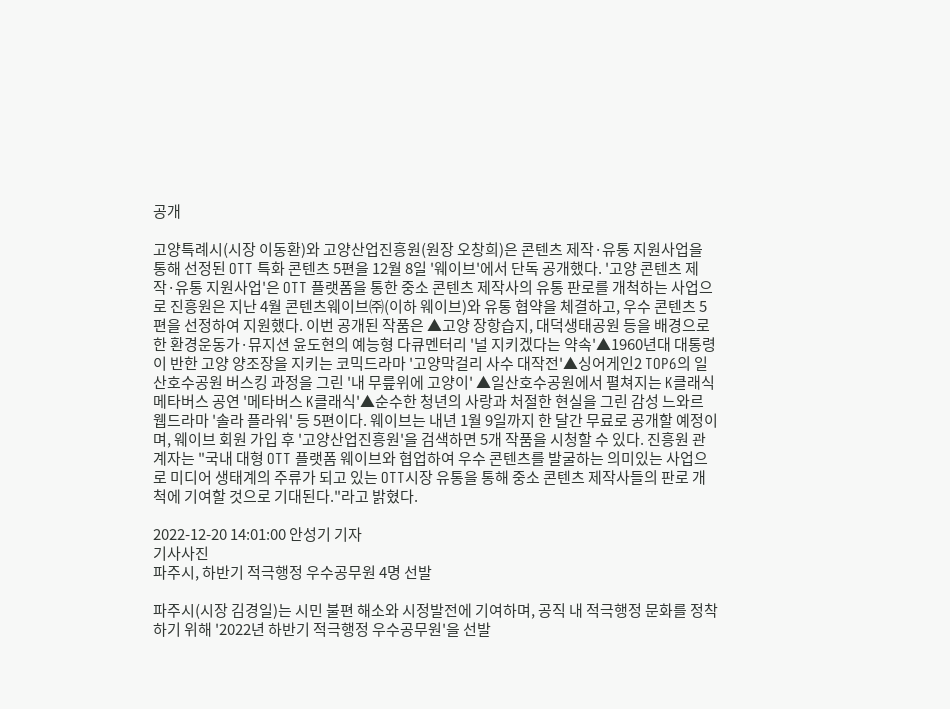공개

고양특례시(시장 이동환)와 고양산업진흥원(원장 오창희)은 콘텐츠 제작·유통 지원사업을 통해 선정된 OTT 특화 콘텐츠 5편을 12월 8일 '웨이브'에서 단독 공개했다. '고양 콘텐츠 제작·유통 지원사업'은 OTT 플랫폼을 통한 중소 콘텐츠 제작사의 유통 판로를 개척하는 사업으로 진흥원은 지난 4월 콘텐츠웨이브㈜(이하 웨이브)와 유통 협약을 체결하고, 우수 콘텐츠 5편을 선정하여 지원했다. 이번 공개된 작품은 ▲고양 장항습지, 대덕생태공원 등을 배경으로 한 환경운동가·뮤지션 윤도현의 예능형 다큐멘터리 '널 지키겠다는 약속'▲1960년대 대통령이 반한 고양 양조장을 지키는 코믹드라마 '고양막걸리 사수 대작전'▲싱어게인2 TOP6의 일산호수공원 버스킹 과정을 그린 '내 무릎위에 고양이' ▲일산호수공원에서 펼쳐지는 K클래식 메타버스 공연 '메타버스 K클래식'▲순수한 청년의 사랑과 처절한 현실을 그린 감성 느와르 웹드라마 '솔라 플라워' 등 5편이다. 웨이브는 내년 1월 9일까지 한 달간 무료로 공개할 예정이며, 웨이브 회원 가입 후 '고양산업진흥원'을 검색하면 5개 작품을 시청할 수 있다. 진흥원 관계자는 "국내 대형 OTT 플랫폼 웨이브와 협업하여 우수 콘텐츠를 발굴하는 의미있는 사업으로 미디어 생태계의 주류가 되고 있는 OTT시장 유통을 통해 중소 콘텐츠 제작사들의 판로 개척에 기여할 것으로 기대된다."라고 밝혔다.

2022-12-20 14:01:00 안성기 기자
기사사진
파주시, 하반기 적극행정 우수공무원 4명 선발

파주시(시장 김경일)는 시민 불편 해소와 시정발전에 기여하며, 공직 내 적극행정 문화를 정착하기 위해 '2022년 하반기 적극행정 우수공무원'을 선발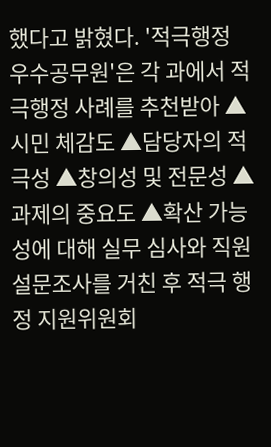했다고 밝혔다. '적극행정 우수공무원'은 각 과에서 적극행정 사례를 추천받아 ▲시민 체감도 ▲담당자의 적극성 ▲창의성 및 전문성 ▲과제의 중요도 ▲확산 가능성에 대해 실무 심사와 직원 설문조사를 거친 후 적극 행정 지원위원회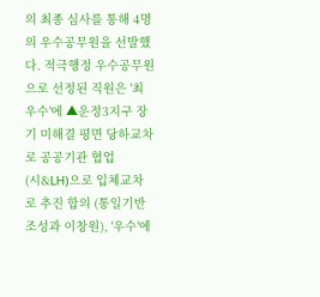의 최종 심사를 통해 4명의 우수공무원을 선발했다. 적극행정 우수공무원으로 선정된 직원은 '최우수'에 ▲운정3지구 장기 미해결 평면 당하교차로 공공기관 협업(시&LH)으로 입체교차로 추진 합의 (통일기반조성과 이창원), '우수'에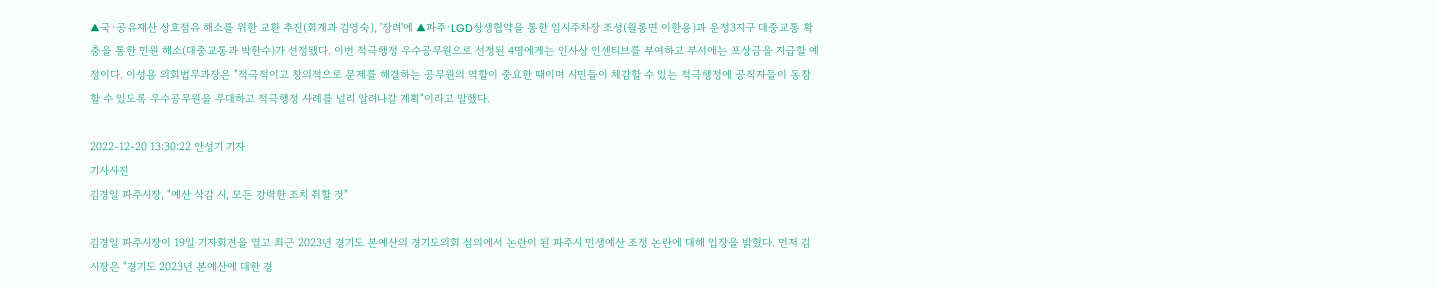▲국·공유재산 상호점유 해소를 위한 교환 추진(회계과 김영숙), '장려'에 ▲파주·LGD상생협약을 통한 임시주차장 조성(월롱면 이한용)과 운정3지구 대중교통 확충을 통한 민원 해소(대중교통과 박한수)가 선정됐다. 이번 적극행정 우수공무원으로 선정된 4명에게는 인사상 인센티브를 부여하고 부서에는 포상금을 지급할 예정이다. 이성용 의회법무과장은 "적극적이고 창의적으로 문제를 해결하는 공무원의 역할이 중요한 때이며 시민들이 체감할 수 있는 적극행정에 공직자들이 동참할 수 있도록 우수공무원을 우대하고 적극행정 사례를 널리 알려나갈 계획"이라고 말했다.

2022-12-20 13:30:22 안성기 기자
기사사진
김경일 파주시장, "예산 삭감 시, 모든 강력한 조치 취할 것"

김경일 파주시장이 19일 기자회견을 열고 최근 2023년 경기도 본예산의 경기도의회 심의에서 논란이 된 파주시 민생예산 조정 논란에 대해 입장을 밝혔다. 먼저 김 시장은 "경기도 2023년 본예산에 대한 경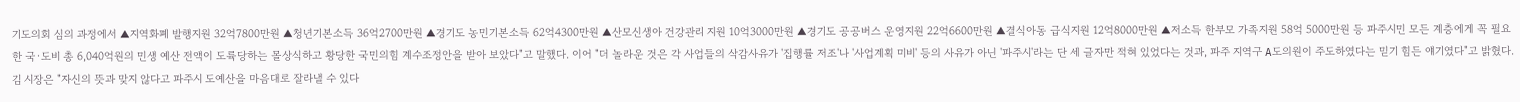기도의회 심의 과정에서 ▲지역화폐 발행지원 32억7800만원 ▲청년기본소득 36억2700만원 ▲경기도 농민기본소득 62억4300만원 ▲산모신생아 건강관리 지원 10억3000만원 ▲경기도 공공버스 운영지원 22억6600만원 ▲결식아동 급식지원 12억8000만원 ▲저소득 한부모 가족지원 58억 5000만원 등 파주시민 모든 계층에게 꼭 필요한 국·도비 총 6,040억원의 민생 예산 전액이 도륙당하는 몰상식하고 황당한 국민의힘 계수조정안을 받아 보았다"고 말했다. 이어 "더 놀라운 것은 각 사업들의 삭감사유가 '집행률 저조'나 '사업계획 미비' 등의 사유가 아닌 '파주시'라는 단 세 글자만 적혀 있었다는 것과, 파주 지역구 A도의원이 주도하였다는 믿기 힘든 얘기였다"고 밝혔다. 김 시장은 "자신의 뜻과 맞지 않다고 파주시 도예산을 마음대로 잘라낼 수 있다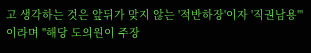고 생각하는 것은 앞뒤가 맞지 않는 '적반하장'이자 '직권남용'"이라며 "해당 도의원이 주장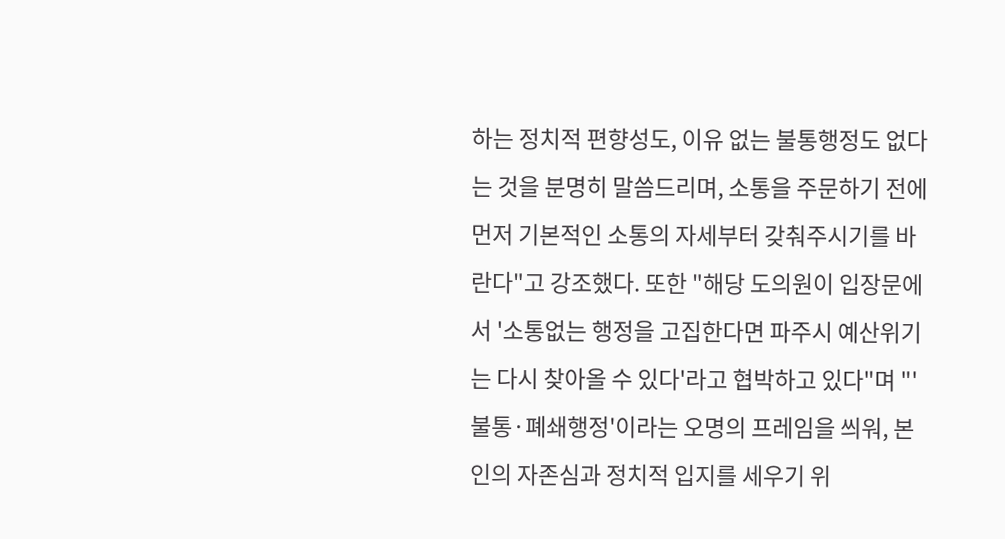하는 정치적 편향성도, 이유 없는 불통행정도 없다는 것을 분명히 말씀드리며, 소통을 주문하기 전에 먼저 기본적인 소통의 자세부터 갖춰주시기를 바란다"고 강조했다. 또한 "해당 도의원이 입장문에서 '소통없는 행정을 고집한다면 파주시 예산위기는 다시 찾아올 수 있다'라고 협박하고 있다"며 "'불통·폐쇄행정'이라는 오명의 프레임을 씌워, 본인의 자존심과 정치적 입지를 세우기 위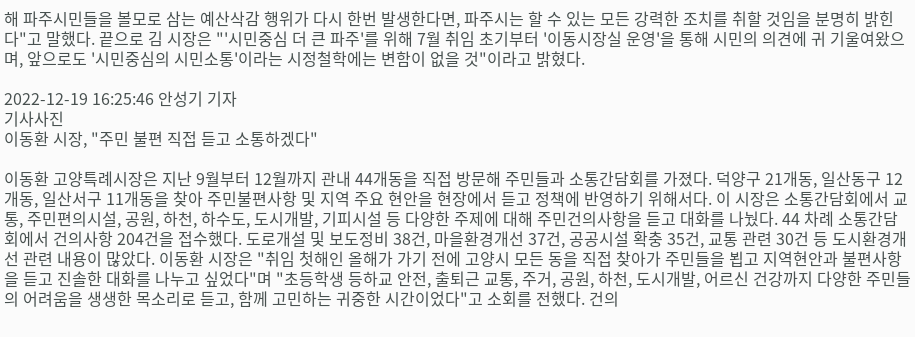해 파주시민들을 볼모로 삼는 예산삭감 행위가 다시 한번 발생한다면, 파주시는 할 수 있는 모든 강력한 조치를 취할 것임을 분명히 밝힌다"고 말했다. 끝으로 김 시장은 "'시민중심 더 큰 파주'를 위해 7월 취임 초기부터 '이동시장실 운영'을 통해 시민의 의견에 귀 기울여왔으며, 앞으로도 '시민중심의 시민소통'이라는 시정철학에는 변함이 없을 것"이라고 밝혔다.

2022-12-19 16:25:46 안성기 기자
기사사진
이동환 시장, "주민 불편 직접 듣고 소통하겠다"

이동환 고양특례시장은 지난 9월부터 12월까지 관내 44개동을 직접 방문해 주민들과 소통간담회를 가졌다. 덕양구 21개동, 일산동구 12개동, 일산서구 11개동을 찾아 주민불편사항 및 지역 주요 현안을 현장에서 듣고 정책에 반영하기 위해서다. 이 시장은 소통간담회에서 교통, 주민편의시설, 공원, 하천, 하수도, 도시개발, 기피시설 등 다양한 주제에 대해 주민건의사항을 듣고 대화를 나눴다. 44 차례 소통간담회에서 건의사항 204건을 접수했다. 도로개설 및 보도정비 38건, 마을환경개선 37건, 공공시설 확충 35건, 교통 관련 30건 등 도시환경개선 관련 내용이 많았다. 이동환 시장은 "취임 첫해인 올해가 가기 전에 고양시 모든 동을 직접 찾아가 주민들을 뵙고 지역현안과 불편사항을 듣고 진솔한 대화를 나누고 싶었다"며 "초등학생 등하교 안전, 출퇴근 교통, 주거, 공원, 하천, 도시개발, 어르신 건강까지 다양한 주민들의 어려움을 생생한 목소리로 듣고, 함께 고민하는 귀중한 시간이었다"고 소회를 전했다. 건의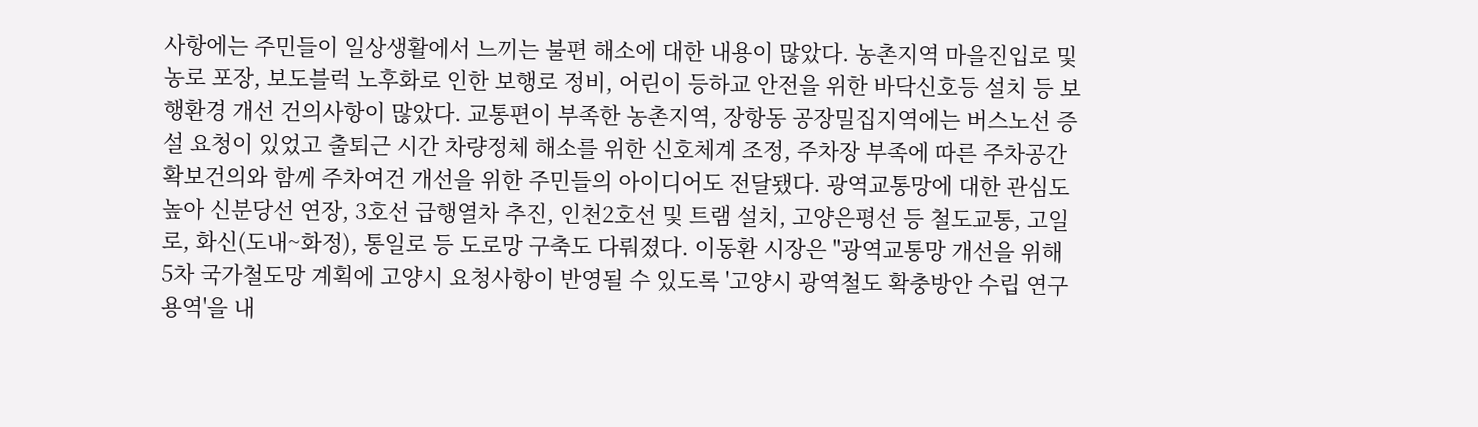사항에는 주민들이 일상생활에서 느끼는 불편 해소에 대한 내용이 많았다. 농촌지역 마을진입로 및 농로 포장, 보도블럭 노후화로 인한 보행로 정비, 어린이 등하교 안전을 위한 바닥신호등 설치 등 보행환경 개선 건의사항이 많았다. 교통편이 부족한 농촌지역, 장항동 공장밀집지역에는 버스노선 증설 요청이 있었고 출퇴근 시간 차량정체 해소를 위한 신호체계 조정, 주차장 부족에 따른 주차공간 확보건의와 함께 주차여건 개선을 위한 주민들의 아이디어도 전달됐다. 광역교통망에 대한 관심도 높아 신분당선 연장, 3호선 급행열차 추진, 인천2호선 및 트램 설치, 고양은평선 등 철도교통, 고일로, 화신(도내~화정), 통일로 등 도로망 구축도 다뤄졌다. 이동환 시장은 "광역교통망 개선을 위해 5차 국가철도망 계획에 고양시 요청사항이 반영될 수 있도록 '고양시 광역철도 확충방안 수립 연구용역'을 내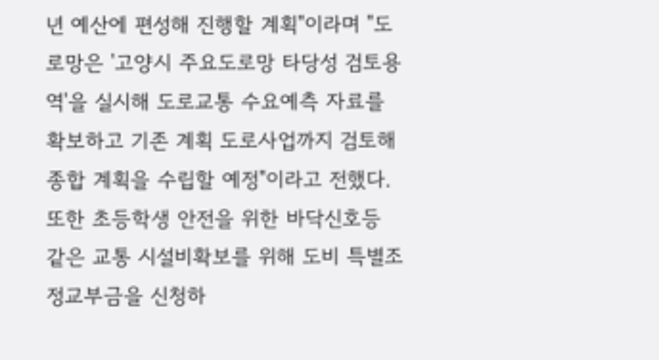년 예산에 편성해 진행할 계획"이라며 "도로망은 '고양시 주요도로망 타당성 검토용역'을 실시해 도로교통 수요예측 자료를 확보하고 기존 계획 도로사업까지 검토해 종합 계획을 수립할 예정"이라고 전했다. 또한 초등학생 안전을 위한 바닥신호등 같은 교통 시설비확보를 위해 도비 특별조정교부금을 신청하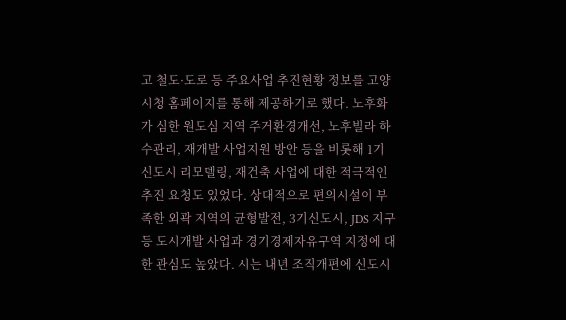고 철도·도로 등 주요사업 추진현황 정보를 고양시청 홈페이지를 통해 제공하기로 했다. 노후화가 심한 원도심 지역 주거환경개선, 노후빌라 하수관리, 재개발 사업지원 방안 등을 비롯해 1기 신도시 리모델링, 재건축 사업에 대한 적극적인 추진 요청도 있었다. 상대적으로 편의시설이 부족한 외곽 지역의 균형발전, 3기신도시, JDS 지구 등 도시개발 사업과 경기경제자유구역 지정에 대한 관심도 높았다. 시는 내년 조직개편에 신도시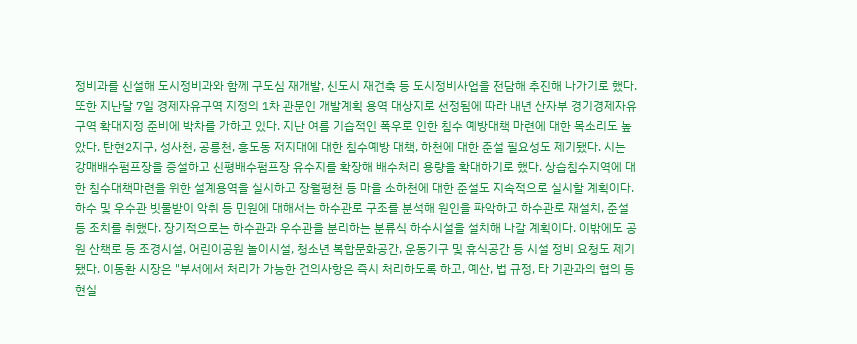정비과를 신설해 도시정비과와 함께 구도심 재개발, 신도시 재건축 등 도시정비사업을 전담해 추진해 나가기로 했다. 또한 지난달 7일 경제자유구역 지정의 1차 관문인 개발계획 용역 대상지로 선정됨에 따라 내년 산자부 경기경제자유구역 확대지정 준비에 박차를 가하고 있다. 지난 여름 기습적인 폭우로 인한 침수 예방대책 마련에 대한 목소리도 높았다. 탄현2지구, 성사천, 공릉천, 흥도동 저지대에 대한 침수예방 대책, 하천에 대한 준설 필요성도 제기됐다. 시는 강매배수펌프장을 증설하고 신평배수펌프장 유수지를 확장해 배수처리 용량을 확대하기로 했다. 상습침수지역에 대한 침수대책마련을 위한 설계용역을 실시하고 장월평천 등 마을 소하천에 대한 준설도 지속적으로 실시할 계획이다. 하수 및 우수관 빗물받이 악취 등 민원에 대해서는 하수관로 구조를 분석해 원인을 파악하고 하수관로 재설치, 준설 등 조치를 취했다. 장기적으로는 하수관과 우수관을 분리하는 분류식 하수시설을 설치해 나갈 계획이다. 이밖에도 공원 산책로 등 조경시설, 어린이공원 놀이시설, 청소년 복합문화공간, 운동기구 및 휴식공간 등 시설 정비 요청도 제기됐다. 이동환 시장은 "부서에서 처리가 가능한 건의사항은 즉시 처리하도록 하고, 예산, 법 규정, 타 기관과의 협의 등 현실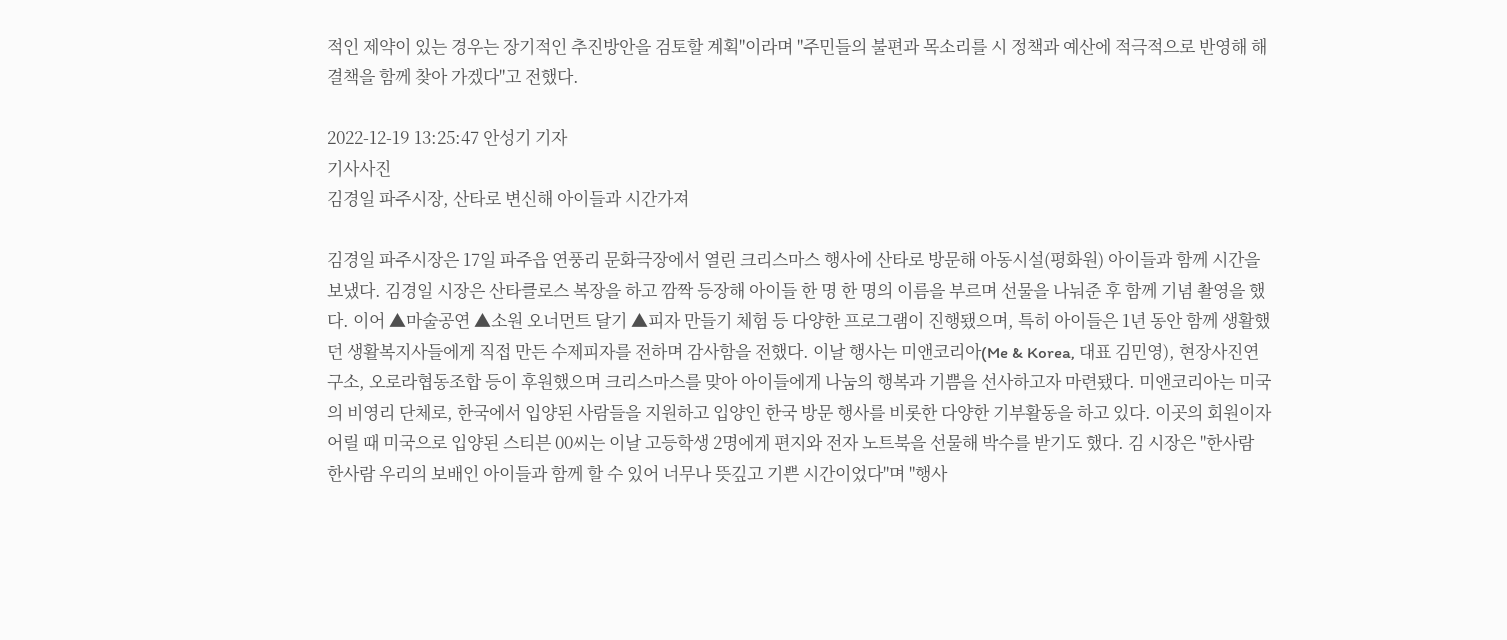적인 제약이 있는 경우는 장기적인 추진방안을 검토할 계획"이라며 "주민들의 불편과 목소리를 시 정책과 예산에 적극적으로 반영해 해결책을 함께 찾아 가겠다"고 전했다.

2022-12-19 13:25:47 안성기 기자
기사사진
김경일 파주시장, 산타로 변신해 아이들과 시간가져

김경일 파주시장은 17일 파주읍 연풍리 문화극장에서 열린 크리스마스 행사에 산타로 방문해 아동시설(평화원) 아이들과 함께 시간을 보냈다. 김경일 시장은 산타클로스 복장을 하고 깜짝 등장해 아이들 한 명 한 명의 이름을 부르며 선물을 나눠준 후 함께 기념 촬영을 했다. 이어 ▲마술공연 ▲소원 오너먼트 달기 ▲피자 만들기 체험 등 다양한 프로그램이 진행됐으며, 특히 아이들은 1년 동안 함께 생활했던 생활복지사들에게 직접 만든 수제피자를 전하며 감사함을 전했다. 이날 행사는 미앤코리아(Me & Korea, 대표 김민영), 현장사진연구소, 오로라협동조합 등이 후원했으며 크리스마스를 맞아 아이들에게 나눔의 행복과 기쁨을 선사하고자 마련됐다. 미앤코리아는 미국의 비영리 단체로, 한국에서 입양된 사람들을 지원하고 입양인 한국 방문 행사를 비롯한 다양한 기부활동을 하고 있다. 이곳의 회원이자 어릴 때 미국으로 입양된 스티븐 00씨는 이날 고등학생 2명에게 편지와 전자 노트북을 선물해 박수를 받기도 했다. 김 시장은 "한사람 한사람 우리의 보배인 아이들과 함께 할 수 있어 너무나 뜻깊고 기쁜 시간이었다"며 "행사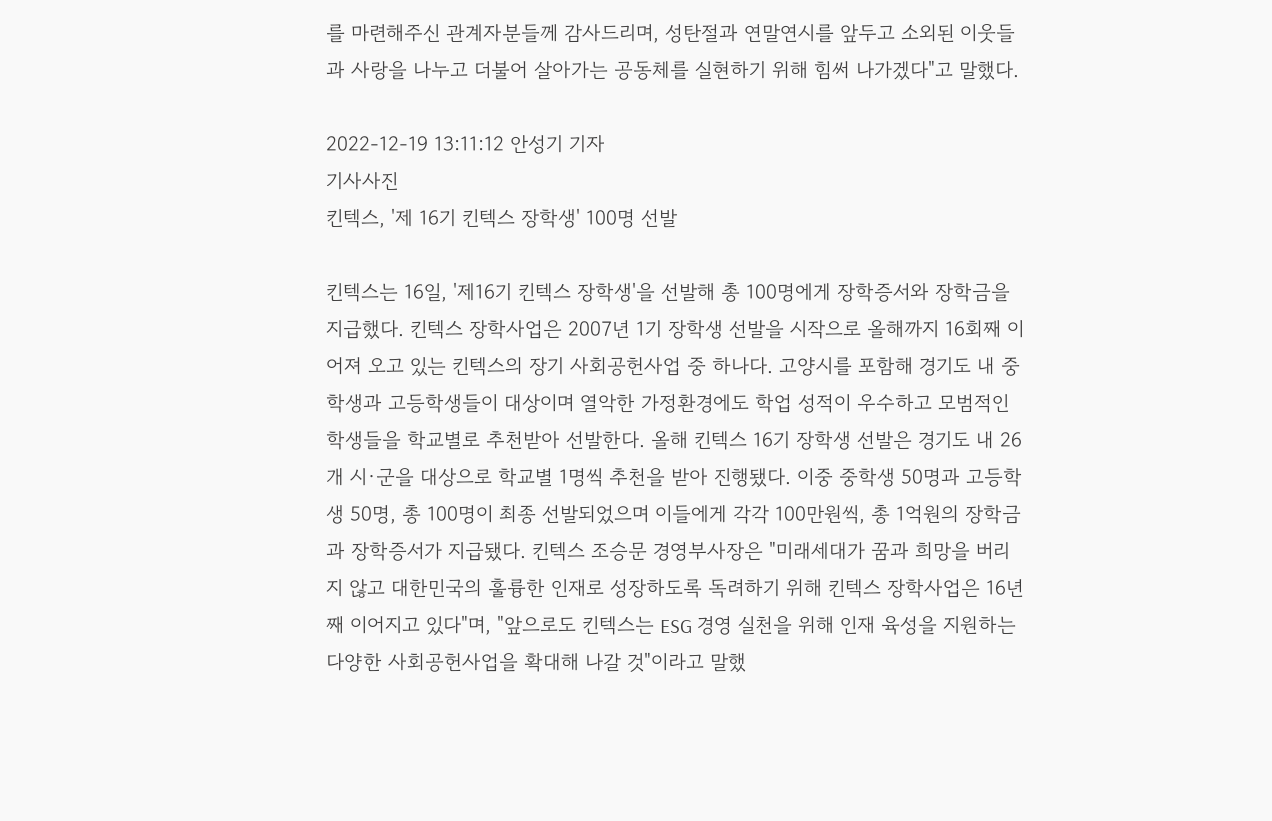를 마련해주신 관계자분들께 감사드리며, 성탄절과 연말연시를 앞두고 소외된 이웃들과 사랑을 나누고 더불어 살아가는 공동체를 실현하기 위해 힘써 나가겠다"고 말했다.

2022-12-19 13:11:12 안성기 기자
기사사진
킨텍스, '제 16기 킨텍스 장학생' 100명 선발

킨텍스는 16일, '제16기 킨텍스 장학생'을 선발해 총 100명에게 장학증서와 장학금을 지급했다. 킨텍스 장학사업은 2007년 1기 장학생 선발을 시작으로 올해까지 16회째 이어져 오고 있는 킨텍스의 장기 사회공헌사업 중 하나다. 고양시를 포함해 경기도 내 중학생과 고등학생들이 대상이며 열악한 가정환경에도 학업 성적이 우수하고 모범적인 학생들을 학교별로 추천받아 선발한다. 올해 킨텍스 16기 장학생 선발은 경기도 내 26개 시·군을 대상으로 학교별 1명씩 추천을 받아 진행됐다. 이중 중학생 50명과 고등학생 50명, 총 100명이 최종 선발되었으며 이들에게 각각 100만원씩, 총 1억원의 장학금과 장학증서가 지급됐다. 킨텍스 조승문 경영부사장은 "미래세대가 꿈과 희망을 버리지 않고 대한민국의 훌륭한 인재로 성장하도록 독려하기 위해 킨텍스 장학사업은 16년째 이어지고 있다"며, "앞으로도 킨텍스는 ESG 경영 실천을 위해 인재 육성을 지원하는 다양한 사회공헌사업을 확대해 나갈 것"이라고 말했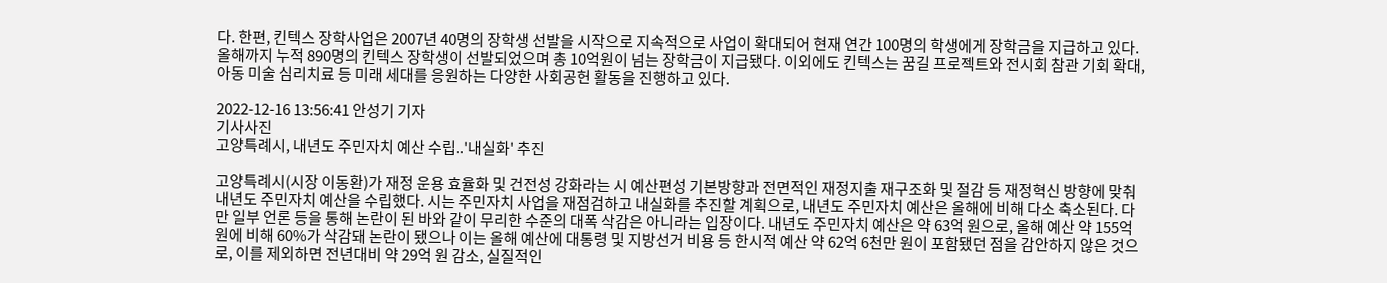다. 한편, 킨텍스 장학사업은 2007년 40명의 장학생 선발을 시작으로 지속적으로 사업이 확대되어 현재 연간 100명의 학생에게 장학금을 지급하고 있다. 올해까지 누적 890명의 킨텍스 장학생이 선발되었으며 총 10억원이 넘는 장학금이 지급됐다. 이외에도 킨텍스는 꿈길 프로젝트와 전시회 참관 기회 확대, 아동 미술 심리치료 등 미래 세대를 응원하는 다양한 사회공헌 활동을 진행하고 있다.

2022-12-16 13:56:41 안성기 기자
기사사진
고양특례시, 내년도 주민자치 예산 수립..'내실화' 추진

고양특례시(시장 이동환)가 재정 운용 효율화 및 건전성 강화라는 시 예산편성 기본방향과 전면적인 재정지출 재구조화 및 절감 등 재정혁신 방향에 맞춰 내년도 주민자치 예산을 수립했다. 시는 주민자치 사업을 재점검하고 내실화를 추진할 계획으로, 내년도 주민자치 예산은 올해에 비해 다소 축소된다. 다만 일부 언론 등을 통해 논란이 된 바와 같이 무리한 수준의 대폭 삭감은 아니라는 입장이다. 내년도 주민자치 예산은 약 63억 원으로, 올해 예산 약 155억 원에 비해 60%가 삭감돼 논란이 됐으나 이는 올해 예산에 대통령 및 지방선거 비용 등 한시적 예산 약 62억 6천만 원이 포함됐던 점을 감안하지 않은 것으로, 이를 제외하면 전년대비 약 29억 원 감소, 실질적인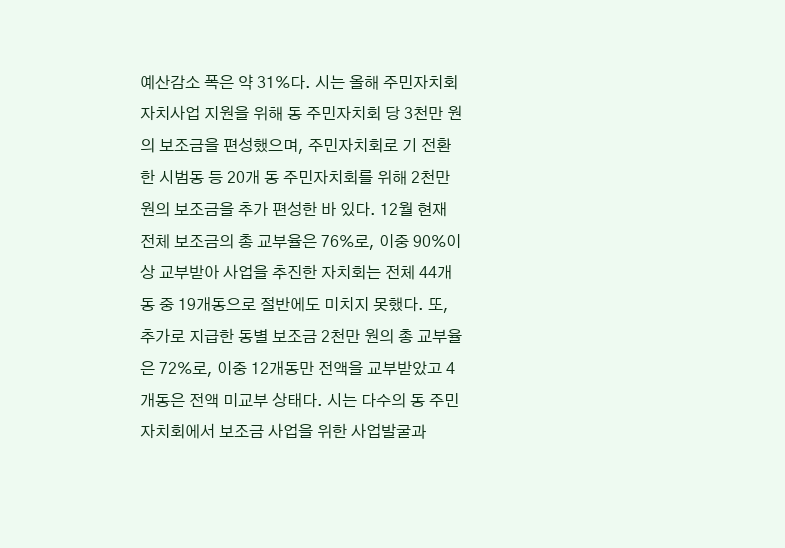예산감소 폭은 약 31%다. 시는 올해 주민자치회 자치사업 지원을 위해 동 주민자치회 당 3천만 원의 보조금을 편성했으며, 주민자치회로 기 전환한 시범동 등 20개 동 주민자치회를 위해 2천만 원의 보조금을 추가 편성한 바 있다. 12월 현재 전체 보조금의 총 교부율은 76%로, 이중 90%이상 교부받아 사업을 추진한 자치회는 전체 44개동 중 19개동으로 절반에도 미치지 못했다. 또, 추가로 지급한 동별 보조금 2천만 원의 총 교부율은 72%로, 이중 12개동만 전액을 교부받았고 4개동은 전액 미교부 상태다. 시는 다수의 동 주민자치회에서 보조금 사업을 위한 사업발굴과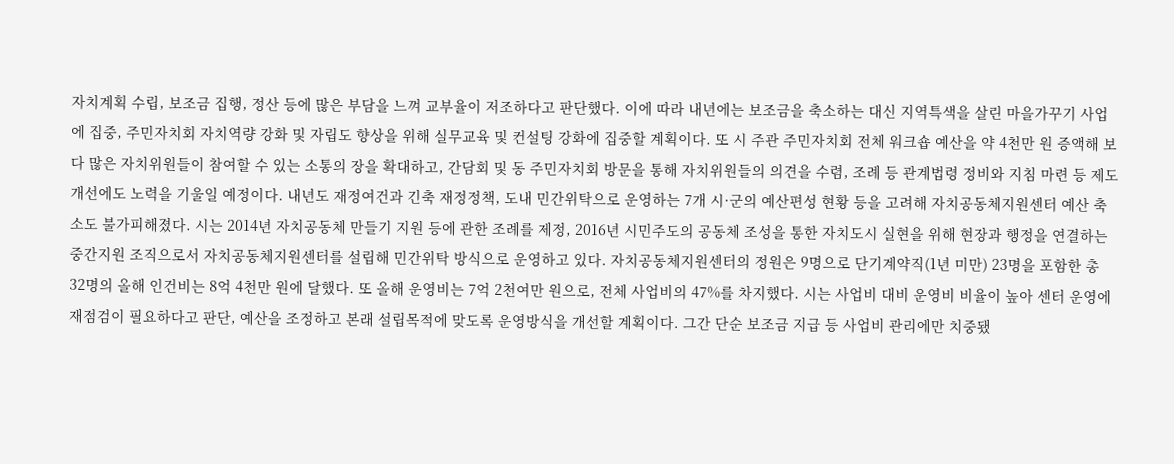자치계획 수립, 보조금 집행, 정산 등에 많은 부담을 느껴 교부율이 저조하다고 판단했다. 이에 따라 내년에는 보조금을 축소하는 대신 지역특색을 살린 마을가꾸기 사업에 집중, 주민자치회 자치역량 강화 및 자립도 향상을 위해 실무교육 및 컨설팅 강화에 집중할 계획이다. 또 시 주관 주민자치회 전체 워크숍 예산을 약 4천만 원 증액해 보다 많은 자치위원들이 참여할 수 있는 소통의 장을 확대하고, 간담회 및 동 주민자치회 방문을 통해 자치위원들의 의견을 수렴, 조례 등 관계법령 정비와 지침 마련 등 제도개선에도 노력을 기울일 예정이다. 내년도 재정여건과 긴축 재정정책, 도내 민간위탁으로 운영하는 7개 시·군의 예산편성 현황 등을 고려해 자치공동체지원센터 예산 축소도 불가피해졌다. 시는 2014년 자치공동체 만들기 지원 등에 관한 조례를 제정, 2016년 시민주도의 공동체 조성을 통한 자치도시 실현을 위해 현장과 행정을 연결하는 중간지원 조직으로서 자치공동체지원센터를 설립해 민간위탁 방식으로 운영하고 있다. 자치공동체지원센터의 정원은 9명으로 단기계약직(1년 미만) 23명을 포함한 총 32명의 올해 인건비는 8억 4천만 원에 달했다. 또 올해 운영비는 7억 2천여만 원으로, 전체 사업비의 47%를 차지했다. 시는 사업비 대비 운영비 비율이 높아 센터 운영에 재점검이 필요하다고 판단, 예산을 조정하고 본래 설립목적에 맞도록 운영방식을 개선할 계획이다. 그간 단순 보조금 지급 등 사업비 관리에만 치중됐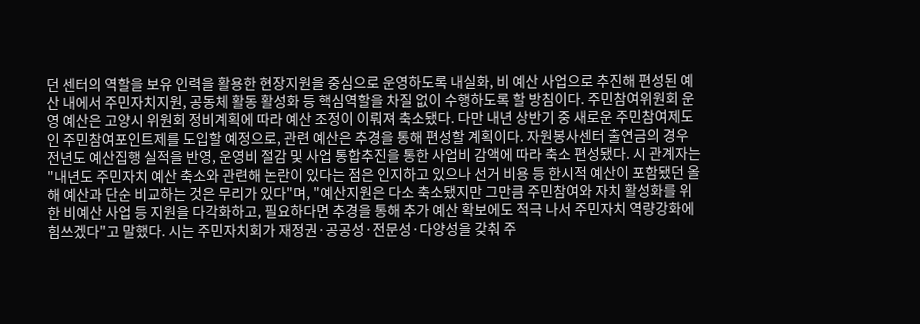던 센터의 역할을 보유 인력을 활용한 현장지원을 중심으로 운영하도록 내실화, 비 예산 사업으로 추진해 편성된 예산 내에서 주민자치지원, 공동체 활동 활성화 등 핵심역할을 차질 없이 수행하도록 할 방침이다. 주민참여위원회 운영 예산은 고양시 위원회 정비계획에 따라 예산 조정이 이뤄져 축소됐다. 다만 내년 상반기 중 새로운 주민참여제도인 주민참여포인트제를 도입할 예정으로, 관련 예산은 추경을 통해 편성할 계획이다. 자원봉사센터 출연금의 경우 전년도 예산집행 실적을 반영, 운영비 절감 및 사업 통합추진을 통한 사업비 감액에 따라 축소 편성됐다. 시 관계자는 "내년도 주민자치 예산 축소와 관련해 논란이 있다는 점은 인지하고 있으나 선거 비용 등 한시적 예산이 포함됐던 올해 예산과 단순 비교하는 것은 무리가 있다"며, "예산지원은 다소 축소됐지만 그만큼 주민참여와 자치 활성화를 위한 비예산 사업 등 지원을 다각화하고, 필요하다면 추경을 통해 추가 예산 확보에도 적극 나서 주민자치 역량강화에 힘쓰겠다"고 말했다. 시는 주민자치회가 재정권·공공성·전문성·다양성을 갖춰 주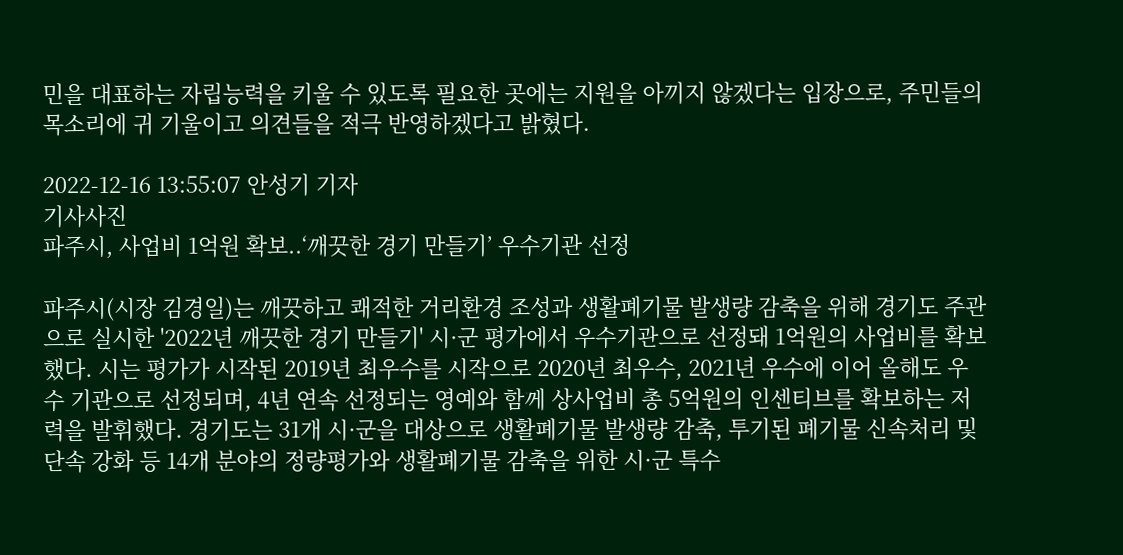민을 대표하는 자립능력을 키울 수 있도록 필요한 곳에는 지원을 아끼지 않겠다는 입장으로, 주민들의 목소리에 귀 기울이고 의견들을 적극 반영하겠다고 밝혔다.

2022-12-16 13:55:07 안성기 기자
기사사진
파주시, 사업비 1억원 확보..‘깨끗한 경기 만들기’ 우수기관 선정

파주시(시장 김경일)는 깨끗하고 쾌적한 거리환경 조성과 생활폐기물 발생량 감축을 위해 경기도 주관으로 실시한 '2022년 깨끗한 경기 만들기' 시·군 평가에서 우수기관으로 선정돼 1억원의 사업비를 확보했다. 시는 평가가 시작된 2019년 최우수를 시작으로 2020년 최우수, 2021년 우수에 이어 올해도 우수 기관으로 선정되며, 4년 연속 선정되는 영예와 함께 상사업비 총 5억원의 인센티브를 확보하는 저력을 발휘했다. 경기도는 31개 시·군을 대상으로 생활폐기물 발생량 감축, 투기된 폐기물 신속처리 및 단속 강화 등 14개 분야의 정량평가와 생활폐기물 감축을 위한 시·군 특수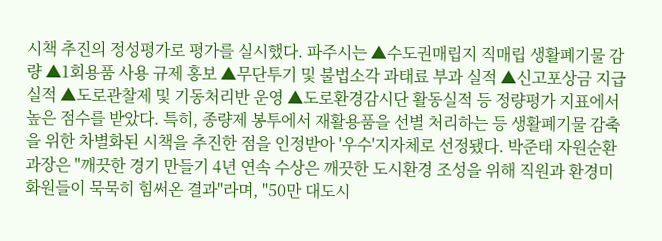시책 추진의 정성평가로 평가를 실시했다. 파주시는 ▲수도권매립지 직매립 생활폐기물 감량 ▲1회용품 사용 규제 홍보 ▲무단투기 및 불법소각 과태료 부과 실적 ▲신고포상금 지급 실적 ▲도로관찰제 및 기동처리반 운영 ▲도로환경감시단 활동실적 등 정량평가 지표에서 높은 점수를 받았다. 특히, 종량제 봉투에서 재활용품을 선별 처리하는 등 생활폐기물 감축을 위한 차별화된 시책을 추진한 점을 인정받아 '우수'지자체로 선정됐다. 박준태 자원순환과장은 "깨끗한 경기 만들기 4년 연속 수상은 깨끗한 도시환경 조성을 위해 직원과 환경미화원들이 묵묵히 힘써온 결과"라며, "50만 대도시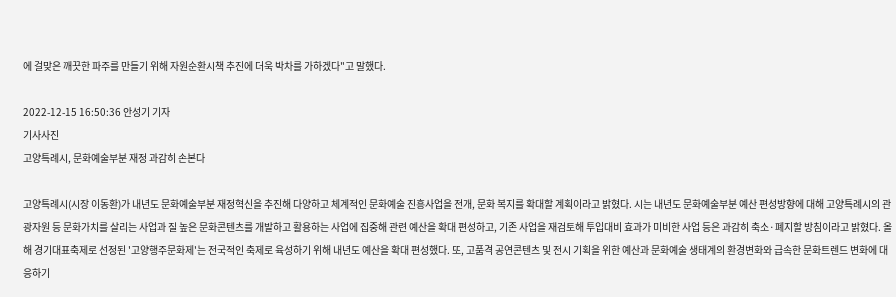에 걸맞은 깨끗한 파주를 만들기 위해 자원순환시책 추진에 더욱 박차를 가하겠다"고 말했다.

2022-12-15 16:50:36 안성기 기자
기사사진
고양특례시, 문화예술부분 재정 과감히 손본다

고양특례시(시장 이동환)가 내년도 문화예술부분 재정혁신을 추진해 다양하고 체계적인 문화예술 진흥사업을 전개, 문화 복지를 확대할 계획이라고 밝혔다. 시는 내년도 문화예술부분 예산 편성방향에 대해 고양특례시의 관광자원 등 문화가치를 살리는 사업과 질 높은 문화콘텐츠를 개발하고 활용하는 사업에 집중해 관련 예산을 확대 편성하고, 기존 사업을 재검토해 투입대비 효과가 미비한 사업 등은 과감히 축소·폐지할 방침이라고 밝혔다. 올해 경기대표축제로 선정된 '고양행주문화제'는 전국적인 축제로 육성하기 위해 내년도 예산을 확대 편성했다. 또, 고품격 공연콘텐츠 및 전시 기획을 위한 예산과 문화예술 생태계의 환경변화와 급속한 문화트렌드 변화에 대응하기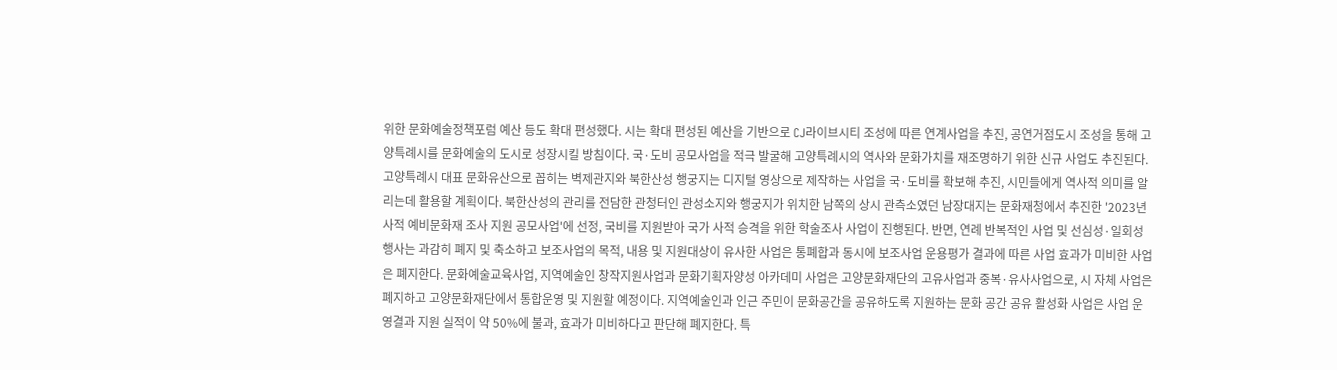위한 문화예술정책포럼 예산 등도 확대 편성했다. 시는 확대 편성된 예산을 기반으로 CJ라이브시티 조성에 따른 연계사업을 추진, 공연거점도시 조성을 통해 고양특례시를 문화예술의 도시로 성장시킬 방침이다. 국·도비 공모사업을 적극 발굴해 고양특례시의 역사와 문화가치를 재조명하기 위한 신규 사업도 추진된다. 고양특례시 대표 문화유산으로 꼽히는 벽제관지와 북한산성 행궁지는 디지털 영상으로 제작하는 사업을 국·도비를 확보해 추진, 시민들에게 역사적 의미를 알리는데 활용할 계획이다. 북한산성의 관리를 전담한 관청터인 관성소지와 행궁지가 위치한 남쪽의 상시 관측소였던 남장대지는 문화재청에서 추진한 '2023년 사적 예비문화재 조사 지원 공모사업'에 선정, 국비를 지원받아 국가 사적 승격을 위한 학술조사 사업이 진행된다. 반면, 연례 반복적인 사업 및 선심성·일회성 행사는 과감히 폐지 및 축소하고 보조사업의 목적, 내용 및 지원대상이 유사한 사업은 통폐합과 동시에 보조사업 운용평가 결과에 따른 사업 효과가 미비한 사업은 폐지한다. 문화예술교육사업, 지역예술인 창작지원사업과 문화기획자양성 아카데미 사업은 고양문화재단의 고유사업과 중복·유사사업으로, 시 자체 사업은 폐지하고 고양문화재단에서 통합운영 및 지원할 예정이다. 지역예술인과 인근 주민이 문화공간을 공유하도록 지원하는 문화 공간 공유 활성화 사업은 사업 운영결과 지원 실적이 약 50%에 불과, 효과가 미비하다고 판단해 폐지한다. 특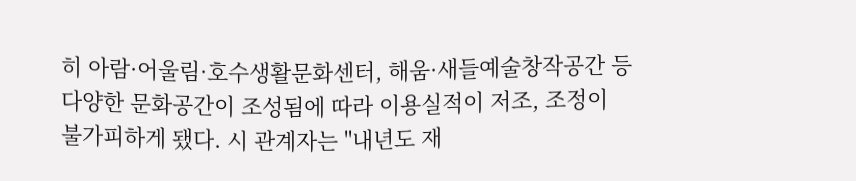히 아람·어울림·호수생활문화센터, 해움·새들예술창작공간 등 다양한 문화공간이 조성됨에 따라 이용실적이 저조, 조정이 불가피하게 됐다. 시 관계자는 "내년도 재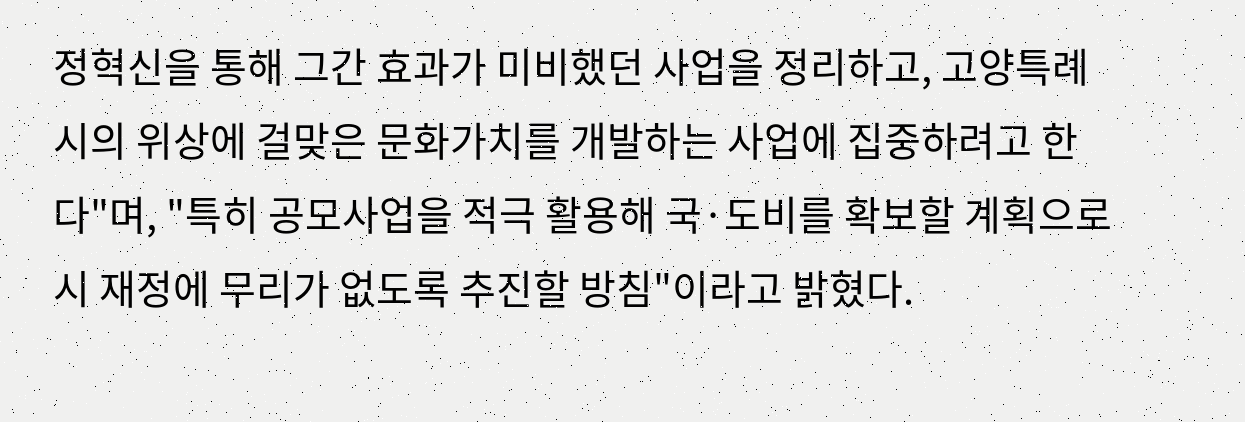정혁신을 통해 그간 효과가 미비했던 사업을 정리하고, 고양특례시의 위상에 걸맞은 문화가치를 개발하는 사업에 집중하려고 한다"며, "특히 공모사업을 적극 활용해 국·도비를 확보할 계획으로 시 재정에 무리가 없도록 추진할 방침"이라고 밝혔다.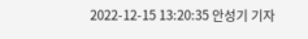2022-12-15 13:20:35 안성기 기자